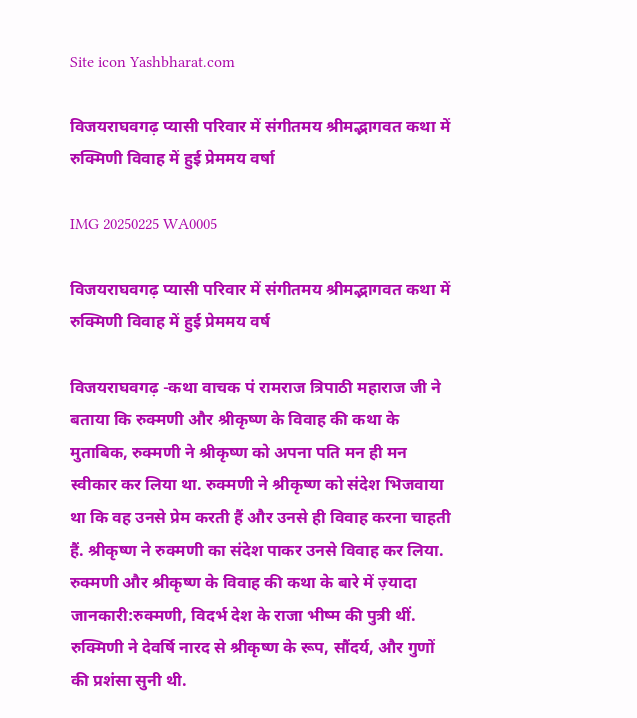Site icon Yashbharat.com

विजयराघवगढ़ प्यासी परिवार में संगीतमय श्रीमद्भागवत कथा में रुक्मिणी विवाह में हुई प्रेममय वर्षा

IMG 20250225 WA0005

विजयराघवगढ़ प्यासी परिवार में संगीतमय श्रीमद्भागवत कथा में रुक्मिणी विवाह में हुई प्रेममय वर्ष

विजयराघवगढ़ -कथा वाचक पं रामराज त्रिपाठी महाराज जी ने बताया कि रुक्मणी और श्रीकृष्ण के विवाह की कथा के मुताबिक, रुक्मणी ने श्रीकृष्ण को अपना पति मन ही मन स्वीकार कर लिया था. रुक्मणी ने श्रीकृष्ण को संदेश भिजवाया था कि वह उनसे प्रेम करती हैं और उनसे ही विवाह करना चाहती हैं. श्रीकृष्ण ने रुक्मणी का संदेश पाकर उनसे विवाह कर लिया.
रुक्मणी और श्रीकृष्ण के विवाह की कथा के बारे में ज़्यादा जानकारी:रुक्मणी, विदर्भ देश के राजा भीष्म की पुत्री थीं.
रुक्मिणी ने देवर्षि नारद से श्रीकृष्ण के रूप, सौंदर्य, और गुणों की प्रशंसा सुनी थी.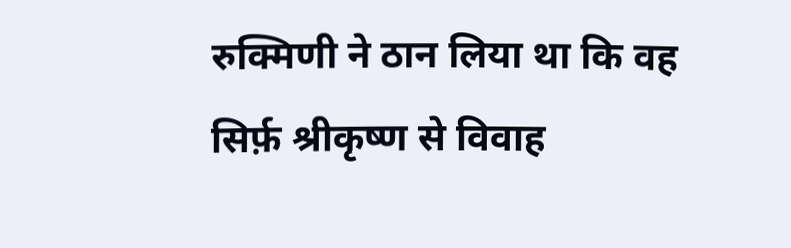रुक्मिणी ने ठान लिया था कि वह सिर्फ़ श्रीकृष्ण से विवाह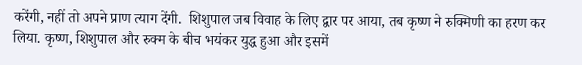करेंगी, नहीं तो अपने प्राण त्याग देंगी.  शिशुपाल जब विवाह के लिए द्वार पर आया, तब कृष्ण ने रुक्मिणी का हरण कर लिया. कृष्ण, शिशुपाल और रुक्म के बीच भयंकर युद्ध हुआ और इसमें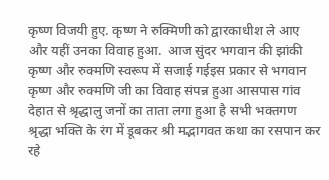कृष्ण विजयी हुए. कृष्ण ने रुक्मिणी को द्वारकाधीश ले आए और यहीं उनका विवाह हुआ.  आज सुंदर भगवान की झांकी कृष्ण और रुक्मणि स्वरूप में सजाई गईइस प्रकार से भगवान कृष्ण और रुक्मणि जी का विवाह संपन्न हुआ आसपास गांव देहात से श्रृद्धालु जनों का ताता लगा हुआ है सभी भक्तगण श्रृद्धा भक्ति के रंग में डूबकर श्री मद्भागवत कथा का रसपान कर रहे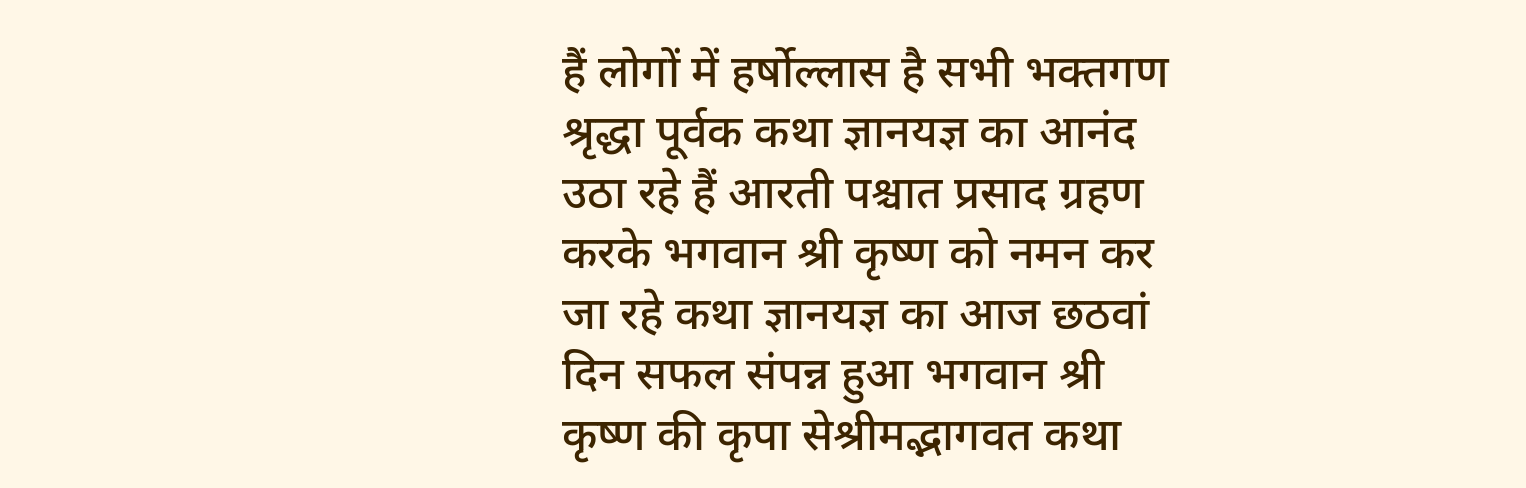हैं लोगों में हर्षोल्लास है सभी भक्तगण श्रृद्धा पूर्वक कथा ज्ञानयज्ञ का आनंद उठा रहे हैं आरती पश्चात प्रसाद ग्रहण करके भगवान श्री कृष्ण को नमन कर जा रहे कथा ज्ञानयज्ञ का आज छठवां दिन सफल संपन्न हुआ भगवान श्री कृष्ण की कृपा सेश्रीमद्भागवत कथा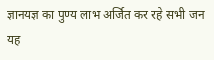ज्ञानयज्ञ का पुण्य लाभ अर्जित कर रहे सभी जन यह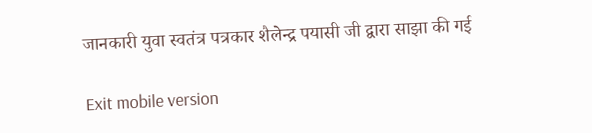जानकारी युवा स्वतंत्र पत्रकार शैलेन्द्र पयासी जी द्वारा साझा की गई

Exit mobile version